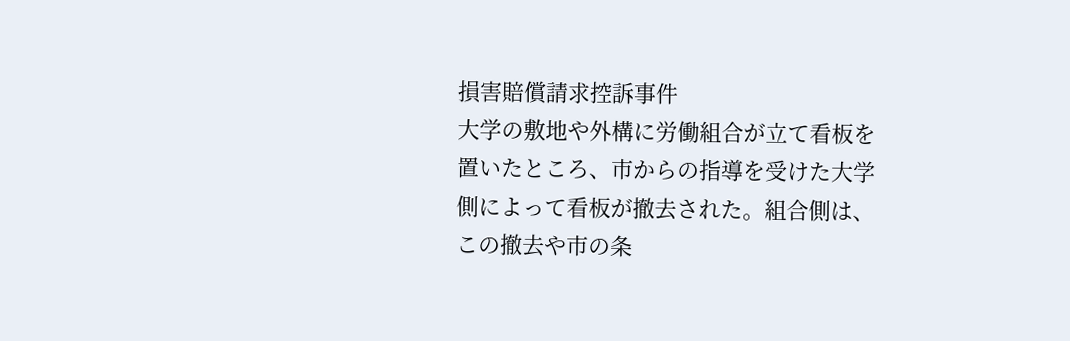損害賠償請求控訴事件
大学の敷地や外構に労働組合が立て看板を置いたところ、市からの指導を受けた大学側によって看板が撤去された。組合側は、この撤去や市の条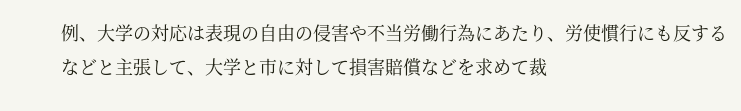例、大学の対応は表現の自由の侵害や不当労働行為にあたり、労使慣行にも反するなどと主張して、大学と市に対して損害賠償などを求めて裁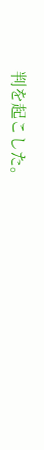判を起こした。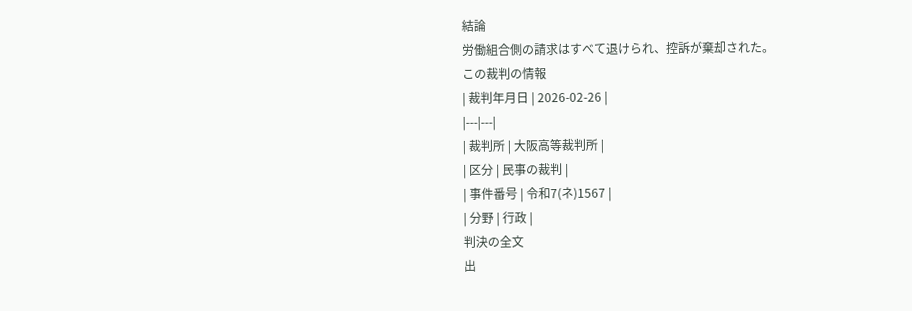結論
労働組合側の請求はすべて退けられ、控訴が棄却された。
この裁判の情報
| 裁判年月日 | 2026-02-26 |
|---|---|
| 裁判所 | 大阪高等裁判所 |
| 区分 | 民事の裁判 |
| 事件番号 | 令和7(ネ)1567 |
| 分野 | 行政 |
判決の全文
出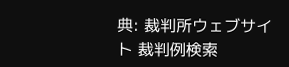典: 裁判所ウェブサイト 裁判例検索